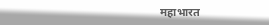महाभारत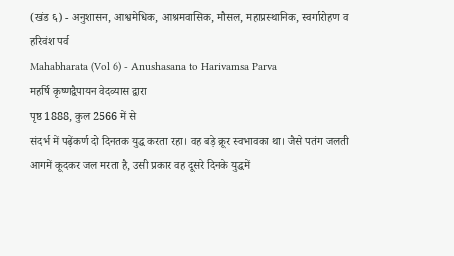(खंड ६) - अनुशासन, आश्वमेधिक, आश्रमवासिक, मौसल, महाप्रस्थानिक, स्वर्गारोहण व हरिवंश पर्व
Mahabharata (Vol 6) - Anushasana to Harivamsa Parva
महर्षि कृष्णद्वैपायन वेदव्यास द्वारा
पृष्ठ 1888, कुल 2566 में से
संदर्भ में पढ़ेंकर्ण दो दिनतक युद्ध करता रहा। वह बड़े क्रूर स्वभावका था। जैसे पतंग जलती आगमें कूदकर जल मरता है, उसी प्रकार वह दूसरे दिनके युद्धमें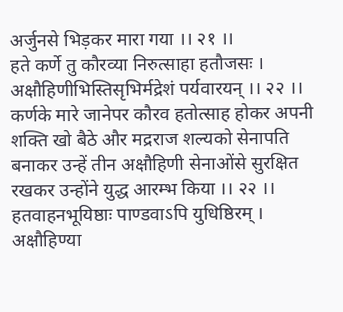अर्जुनसे भिड़कर मारा गया ।। २१ ।।
हते कर्णे तु कौरव्या निरुत्साहा हतौजसः ।
अक्षौहिणीभिस्तिसृभिर्मद्रेशं पर्यवारयन् ।। २२ ।।
कर्णके मारे जानेपर कौरव हतोत्साह होकर अपनी शक्ति खो बैठे और मद्रराज शल्यको सेनापति बनाकर उन्हें तीन अक्षौहिणी सेनाओंसे सुरक्षित रखकर उन्होंने युद्ध आरम्भ किया ।। २२ ।।
हतवाहनभूयिष्ठाः पाण्डवाऽपि युधिष्ठिरम् ।
अक्षौहिण्या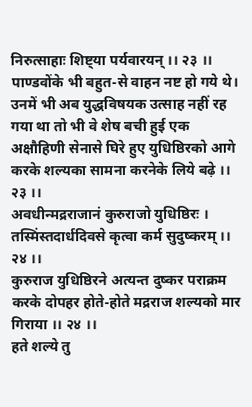निरुत्साहाः शिष्ट्या पर्यवारयन् ।। २३ ।।
पाण्डवोंके भी बहुत-से वाहन नष्ट हो गये थे। उनमें भी अब युद्धविषयक उत्साह नहीं रह गया था तो भी वे शेष बची हुई एक अक्षौहिणी सेनासे घिरे हुए युधिष्ठिरको आगे करके शल्यका सामना करनेके लिये बढ़े ।। २३ ।।
अवधीन्मद्रराजानं कुरुराजो युधिष्ठिरः ।
तस्मिंस्तदार्धदिवसे कृत्वा कर्म सुदुष्करम् ।। २४ ।।
कुरुराज युधिष्ठिरने अत्यन्त दुष्कर पराक्रम करके दोपहर होते-होते मद्रराज शल्यको मार गिराया ।। २४ ।।
हते शल्ये तु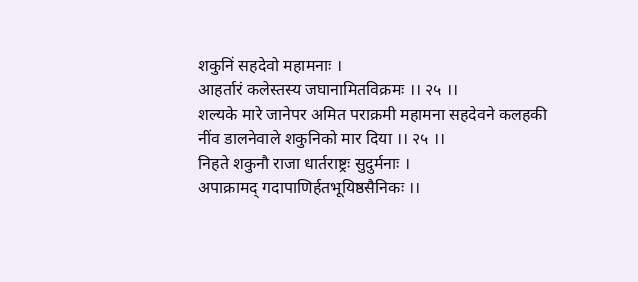शकुनिं सहदेवो महामनाः ।
आहर्तारं कलेस्तस्य जघानामितविक्रमः ।। २५ ।।
शल्यके मारे जानेपर अमित पराक्रमी महामना सहदेवने कलहकी नींव डालनेवाले शकुनिको मार दिया ।। २५ ।।
निहते शकुनौ राजा धार्तराष्ट्रः सुदुर्मनाः ।
अपाक्रामद् गदापाणिर्हतभूयिष्ठसैनिकः ।।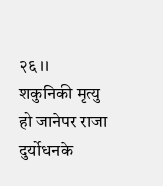२६ ।।
शकुनिकी मृत्यु हो जानेपर राजा दुर्योधनके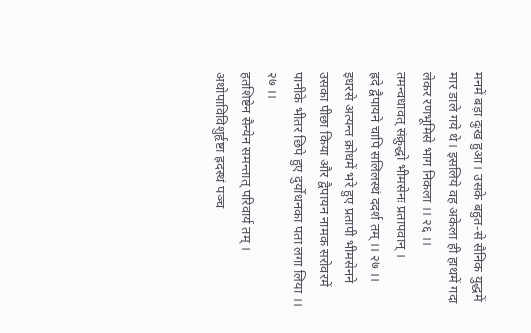मनमें बड़ा दुःख हुआ। उसके बहुत-से सैनिक युद्धमें मार डाले गये थे। इसलिये वह अकेला ही हाथमें गदा लेकर रणभूमिसे भाग निकला ।। २६ ।।
तमन्वधावत् संक्रुद्धो भीमसेनः प्रतापवान् ।
ह्रदे द्वैपायने चापि सलिलस्थं ददर्श तम् ।। २७ ।।
इधरसे अत्यन्त क्रोधमें भरे हुए प्रतापी भीमसेनने उसका पीछा किया और द्वैपायन नामक सरोवरमें पानीके भीतर छिपे हुए दुर्योधनका पता लगा लिया ।। २७ ।।
हतशिष्टेन सैन्येन समन्तात् परिवार्य तम् ।
अथोपाविविशुर्हृष्टा ह्रदस्थं पञ्च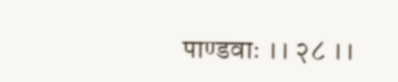पाण्डवाः ।। २८ ।।